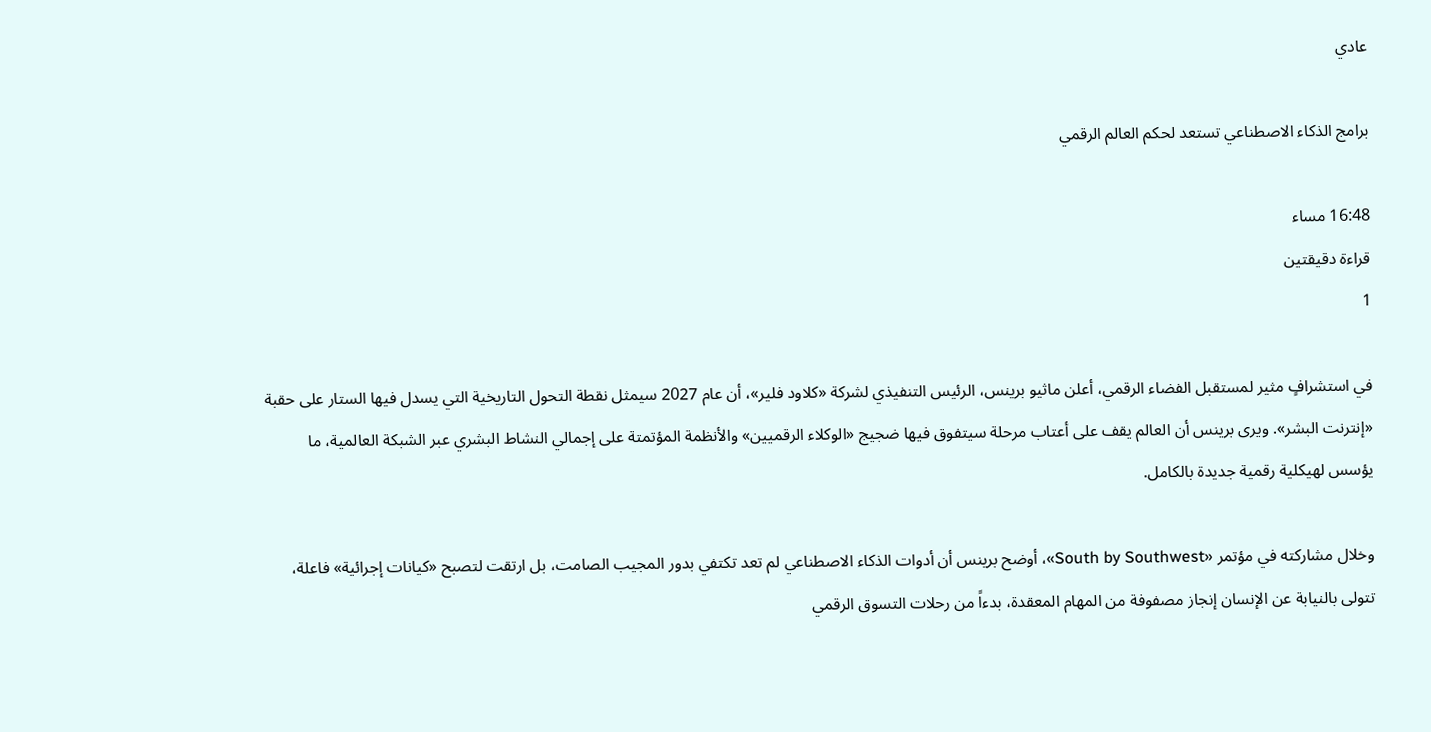عادي

برامج الذكاء الاصطناعي تستعد لحكم العالم الرقمي

16:48 مساء
قراءة دقيقتين
1

في استشرافٍ مثير لمستقبل الفضاء الرقمي، أعلن ماثيو برينس، الرئيس التنفيذي لشركة «كلاود فلير»، أن عام 2027 سيمثل نقطة التحول التاريخية التي يسدل فيها الستار على حقبة «إنترنت البشر». ويرى برينس أن العالم يقف على أعتاب مرحلة سيتفوق فيها ضجيج «الوكلاء الرقميين» والأنظمة المؤتمتة على إجمالي النشاط البشري عبر الشبكة العالمية، ما يؤسس لهيكلية رقمية جديدة بالكامل.

وخلال مشاركته في مؤتمر «South by Southwest»، أوضح برينس أن أدوات الذكاء الاصطناعي لم تعد تكتفي بدور المجيب الصامت، بل ارتقت لتصبح «كيانات إجرائية» فاعلة، تتولى بالنيابة عن الإنسان إنجاز مصفوفة من المهام المعقدة، بدءاً من رحلات التسوق الرقمي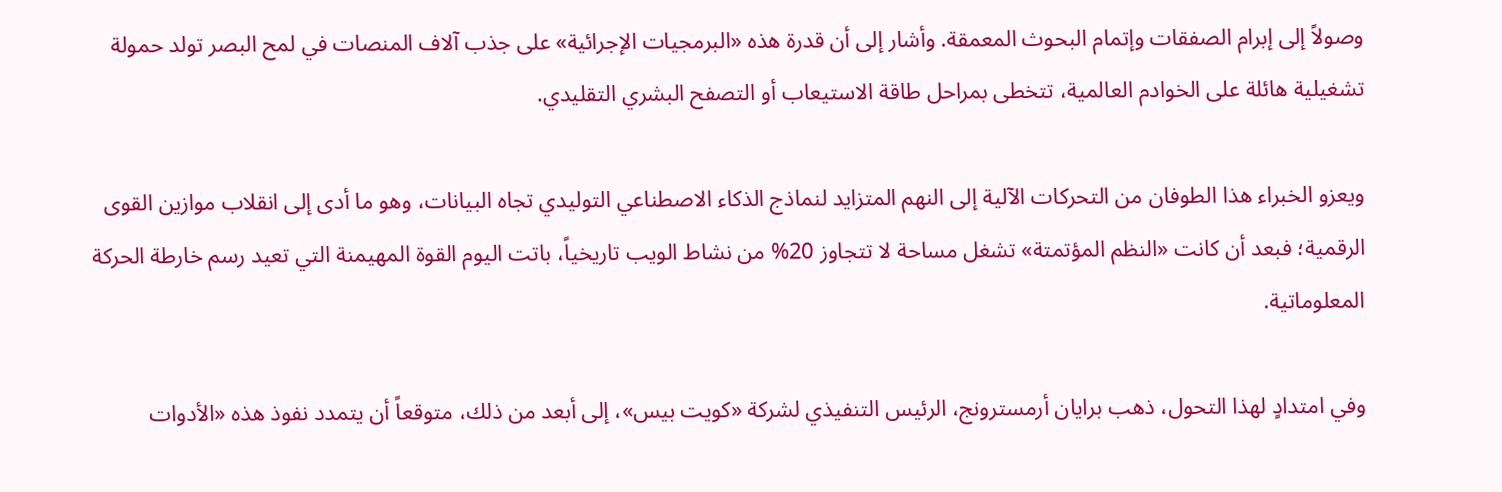وصولاً إلى إبرام الصفقات وإتمام البحوث المعمقة. وأشار إلى أن قدرة هذه «البرمجيات الإجرائية» على جذب آلاف المنصات في لمح البصر تولد حمولة تشغيلية هائلة على الخوادم العالمية، تتخطى بمراحل طاقة الاستيعاب أو التصفح البشري التقليدي.

ويعزو الخبراء هذا الطوفان من التحركات الآلية إلى النهم المتزايد لنماذج الذكاء الاصطناعي التوليدي تجاه البيانات، وهو ما أدى إلى انقلاب موازين القوى الرقمية؛ فبعد أن كانت «النظم المؤتمتة» تشغل مساحة لا تتجاوز 20% من نشاط الويب تاريخياً، باتت اليوم القوة المهيمنة التي تعيد رسم خارطة الحركة المعلوماتية.

وفي امتدادٍ لهذا التحول، ذهب برايان أرمسترونج، الرئيس التنفيذي لشركة «كويت بيس»، إلى أبعد من ذلك، متوقعاً أن يتمدد نفوذ هذه «الأدوات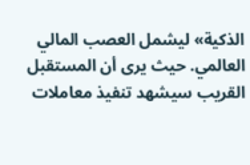الذكية» ليشمل العصب المالي العالمي. حيث يرى أن المستقبل القريب سيشهد تنفيذ معاملات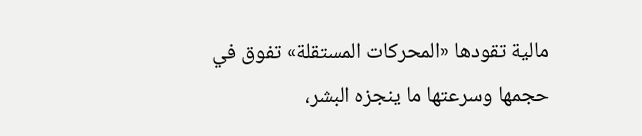مالية تقودها «المحركات المستقلة» تفوق في حجمها وسرعتها ما ينجزه البشر،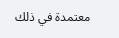معتمدة في ذلك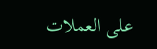على العملات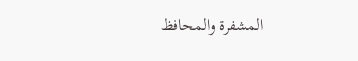المشفرة والمحافظ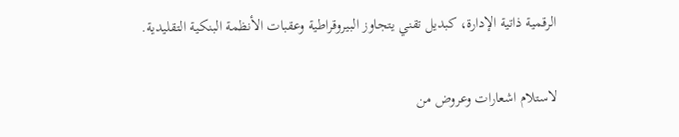الرقمية ذاتية الإدارة، كبديل تقني يتجاوز البيروقراطية وعقبات الأنظمة البنكية التقليدية.

لاستلام اشعارات وعروض من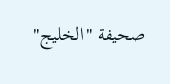صحيفة "الخليج"